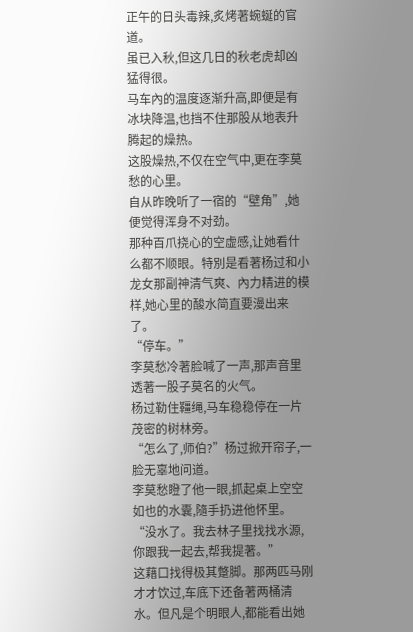正午的日头毒辣,炙烤著蜿蜒的官道。
虽已入秋,但这几日的秋老虎却凶猛得很。
马车內的温度逐渐升高,即便是有冰块降温,也挡不住那股从地表升腾起的燥热。
这股燥热,不仅在空气中,更在李莫愁的心里。
自从昨晚听了一宿的“壁角”,她便觉得浑身不对劲。
那种百爪挠心的空虚感,让她看什么都不顺眼。特別是看著杨过和小龙女那副神清气爽、內力精进的模样,她心里的酸水简直要漫出来了。
“停车。”
李莫愁冷著脸喊了一声,那声音里透著一股子莫名的火气。
杨过勒住韁绳,马车稳稳停在一片茂密的树林旁。
“怎么了,师伯?”杨过掀开帘子,一脸无辜地问道。
李莫愁瞪了他一眼,抓起桌上空空如也的水囊,隨手扔进他怀里。
“没水了。我去林子里找找水源,你跟我一起去,帮我提著。”
这藉口找得极其蹩脚。那两匹马刚才才饮过,车底下还备著两桶清水。但凡是个明眼人,都能看出她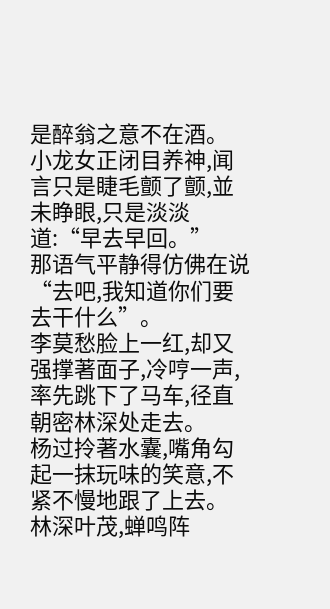是醉翁之意不在酒。
小龙女正闭目养神,闻言只是睫毛颤了颤,並未睁眼,只是淡淡道:“早去早回。”
那语气平静得仿佛在说“去吧,我知道你们要去干什么”。
李莫愁脸上一红,却又强撑著面子,冷哼一声,率先跳下了马车,径直朝密林深处走去。
杨过拎著水囊,嘴角勾起一抹玩味的笑意,不紧不慢地跟了上去。
林深叶茂,蝉鸣阵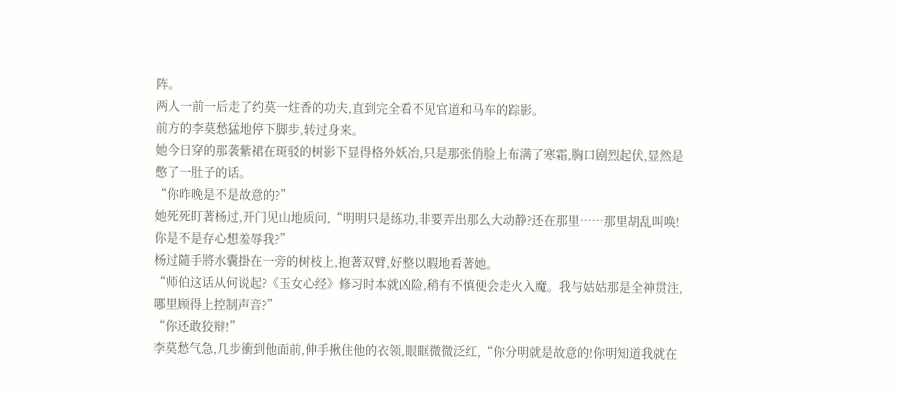阵。
两人一前一后走了约莫一炷香的功夫,直到完全看不见官道和马车的踪影。
前方的李莫愁猛地停下脚步,转过身来。
她今日穿的那袭紫裙在斑驳的树影下显得格外妖冶,只是那张俏脸上布满了寒霜,胸口剧烈起伏,显然是憋了一肚子的话。
“你昨晚是不是故意的?”
她死死盯著杨过,开门见山地质问,“明明只是练功,非要弄出那么大动静?还在那里……那里胡乱叫唤!你是不是存心想羞辱我?”
杨过隨手將水囊掛在一旁的树枝上,抱著双臂,好整以暇地看著她。
“师伯这话从何说起?《玉女心经》修习时本就凶险,稍有不慎便会走火入魔。我与姑姑那是全神贯注,哪里顾得上控制声音?”
“你还敢狡辩!”
李莫愁气急,几步衝到他面前,伸手揪住他的衣领,眼眶微微泛红,“你分明就是故意的!你明知道我就在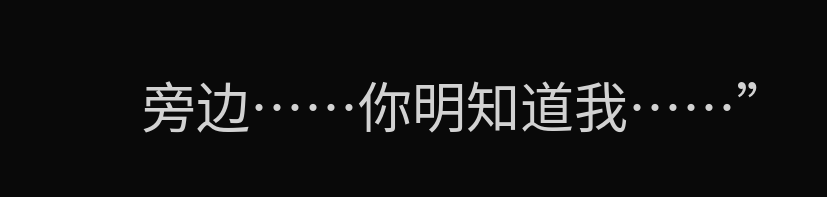旁边……你明知道我……”